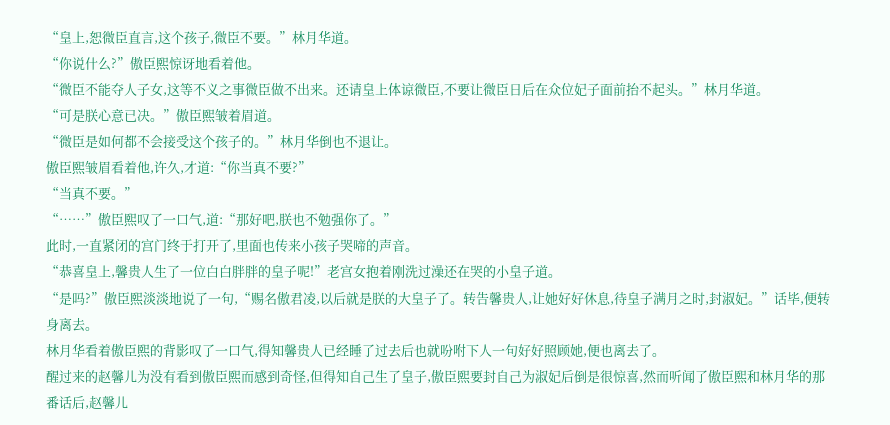“皇上,恕微臣直言,这个孩子,微臣不要。”林月华道。
“你说什么?”傲臣熙惊讶地看着他。
“微臣不能夺人子女,这等不义之事微臣做不出来。还请皇上体谅微臣,不要让微臣日后在众位妃子面前抬不起头。”林月华道。
“可是朕心意已决。”傲臣熙皱着眉道。
“微臣是如何都不会接受这个孩子的。”林月华倒也不退让。
傲臣熙皱眉看着他,许久,才道:“你当真不要?”
“当真不要。”
“……”傲臣熙叹了一口气,道:“那好吧,朕也不勉强你了。”
此时,一直紧闭的宫门终于打开了,里面也传来小孩子哭啼的声音。
“恭喜皇上,馨贵人生了一位白白胖胖的皇子呢!”老宫女抱着刚洗过澡还在哭的小皇子道。
“是吗?”傲臣熙淡淡地说了一句,“赐名傲君凌,以后就是朕的大皇子了。转告馨贵人,让她好好休息,待皇子满月之时,封淑妃。”话毕,便转身离去。
林月华看着傲臣熙的背影叹了一口气,得知馨贵人已经睡了过去后也就吩咐下人一句好好照顾她,便也离去了。
醒过来的赵馨儿为没有看到傲臣熙而感到奇怪,但得知自己生了皇子,傲臣熙要封自己为淑妃后倒是很惊喜,然而听闻了傲臣熙和林月华的那番话后,赵馨儿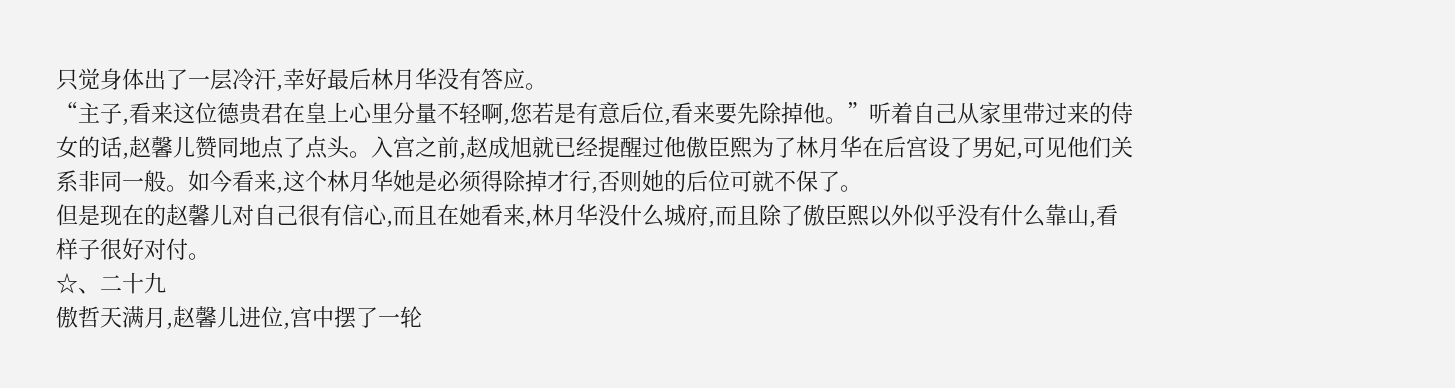只觉身体出了一层冷汗,幸好最后林月华没有答应。
“主子,看来这位德贵君在皇上心里分量不轻啊,您若是有意后位,看来要先除掉他。”听着自己从家里带过来的侍女的话,赵馨儿赞同地点了点头。入宫之前,赵成旭就已经提醒过他傲臣熙为了林月华在后宫设了男妃,可见他们关系非同一般。如今看来,这个林月华她是必须得除掉才行,否则她的后位可就不保了。
但是现在的赵馨儿对自己很有信心,而且在她看来,林月华没什么城府,而且除了傲臣熙以外似乎没有什么靠山,看样子很好对付。
☆、二十九
傲哲天满月,赵馨儿进位,宫中摆了一轮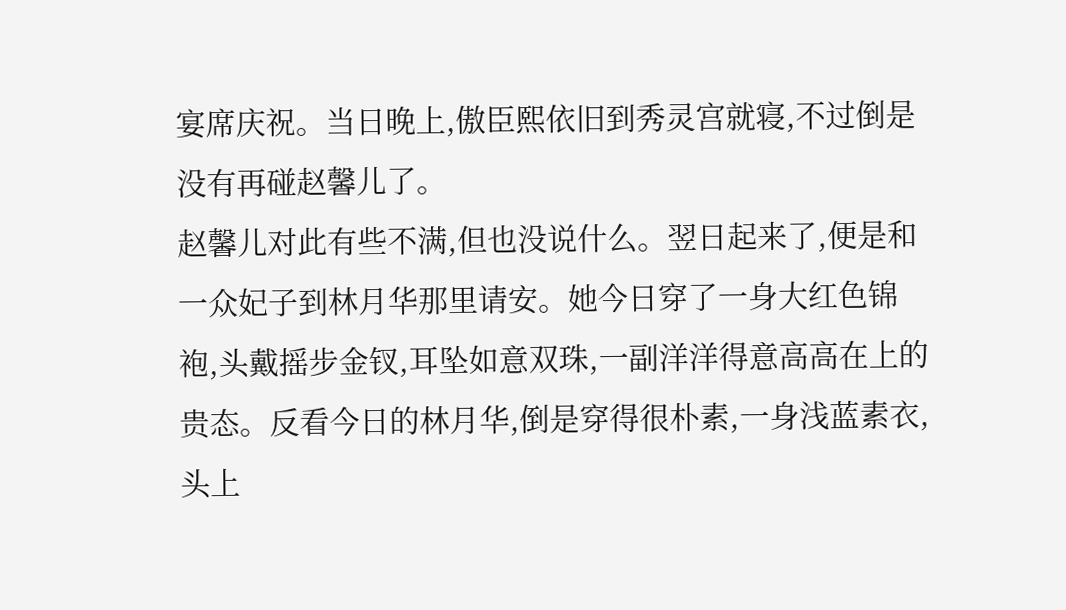宴席庆祝。当日晚上,傲臣熙依旧到秀灵宫就寝,不过倒是没有再碰赵馨儿了。
赵馨儿对此有些不满,但也没说什么。翌日起来了,便是和一众妃子到林月华那里请安。她今日穿了一身大红色锦袍,头戴摇步金钗,耳坠如意双珠,一副洋洋得意高高在上的贵态。反看今日的林月华,倒是穿得很朴素,一身浅蓝素衣,头上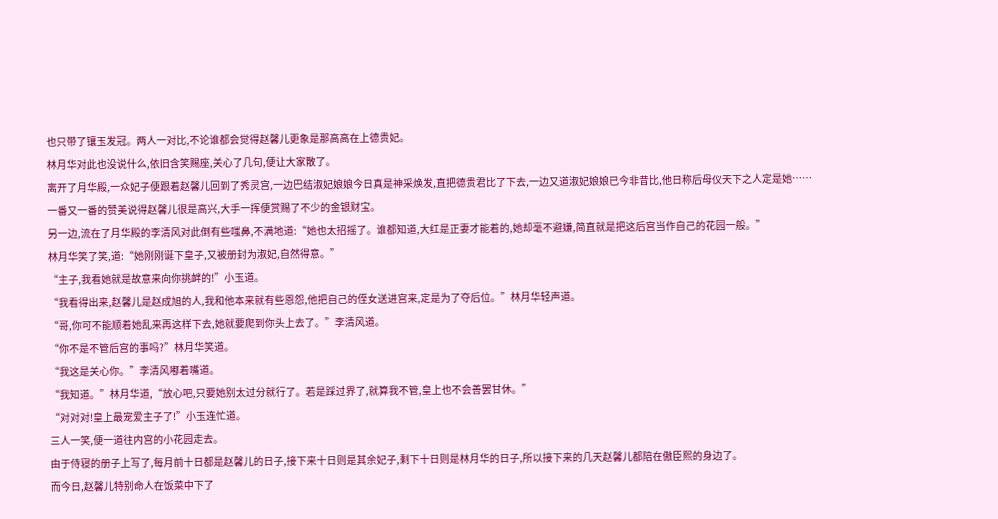也只带了镶玉发冠。两人一对比,不论谁都会觉得赵馨儿更象是那高高在上德贵妃。
林月华对此也没说什么,依旧含笑赐座,关心了几句,便让大家散了。
离开了月华殿,一众妃子便跟着赵馨儿回到了秀灵宫,一边巴结淑妃娘娘今日真是神采焕发,直把德贵君比了下去,一边又道淑妃娘娘已今非昔比,他日称后母仪天下之人定是她……一番又一番的赞美说得赵馨儿很是高兴,大手一挥便赏赐了不少的金银财宝。
另一边,流在了月华殿的李清风对此倒有些嗤鼻,不满地道:“她也太招摇了。谁都知道,大红是正妻才能着的,她却毫不避嫌,简直就是把这后宫当作自己的花园一般。”
林月华笑了笑,道:“她刚刚诞下皇子,又被册封为淑妃,自然得意。”
“主子,我看她就是故意来向你挑衅的!”小玉道。
“我看得出来,赵馨儿是赵成旭的人,我和他本来就有些恩怨,他把自己的侄女送进宫来,定是为了夺后位。”林月华轻声道。
“哥,你可不能顺着她乱来再这样下去,她就要爬到你头上去了。”李清风道。
“你不是不管后宫的事吗?”林月华笑道。
“我这是关心你。”李清风嘟着嘴道。
“我知道。”林月华道,“放心吧,只要她别太过分就行了。若是踩过界了,就算我不管,皇上也不会善罢甘休。”
“对对对!皇上最宠爱主子了!”小玉连忙道。
三人一笑,便一道往内宫的小花园走去。
由于侍寝的册子上写了,每月前十日都是赵馨儿的日子,接下来十日则是其余妃子,剩下十日则是林月华的日子,所以接下来的几天赵馨儿都陪在傲臣熙的身边了。
而今日,赵馨儿特别命人在饭菜中下了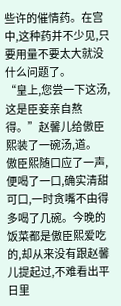些许的催情药。在宫中,这种药并不少见,只要用量不要太大就没什么问题了。
“皇上,您尝一下这汤,这是臣妾亲自熬得。”赵馨儿给傲臣熙装了一碗汤,道。
傲臣熙随口应了一声,便喝了一口,确实清甜可口,一时贪嘴不由得多喝了几碗。今晚的饭菜都是傲臣熙爱吃的,却从来没有跟赵馨儿提起过,不难看出平日里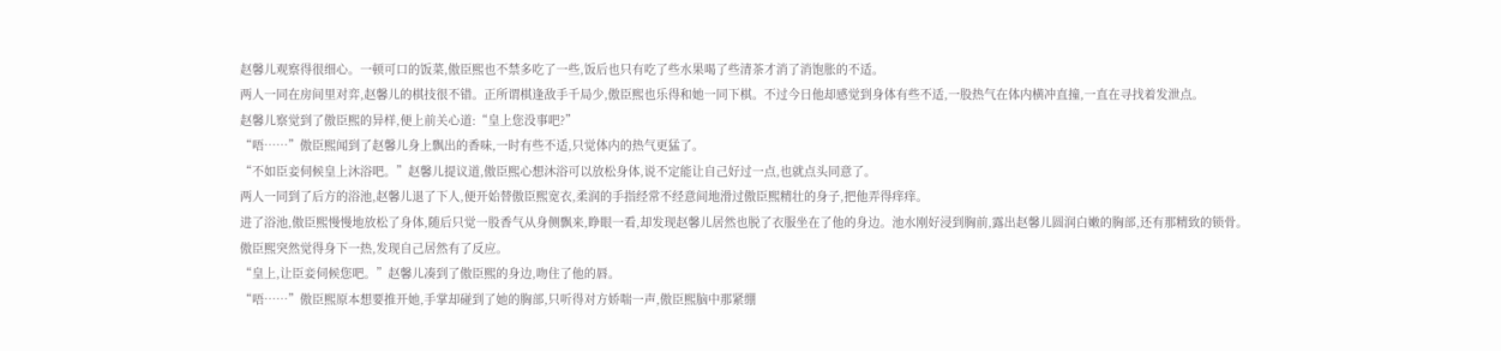赵馨儿观察得很细心。一顿可口的饭菜,傲臣熙也不禁多吃了一些,饭后也只有吃了些水果喝了些清茶才消了消饱胀的不适。
两人一同在房间里对弈,赵馨儿的棋技很不错。正所谓棋逢敌手千局少,傲臣熙也乐得和她一同下棋。不过今日他却感觉到身体有些不适,一股热气在体内横冲直撞,一直在寻找着发泄点。
赵馨儿察觉到了傲臣熙的异样,便上前关心道:“皇上您没事吧?”
“唔……”傲臣熙闻到了赵馨儿身上飘出的香味,一时有些不适,只觉体内的热气更猛了。
“不如臣妾伺候皇上沐浴吧。”赵馨儿提议道,傲臣熙心想沐浴可以放松身体,说不定能让自己好过一点,也就点头同意了。
两人一同到了后方的浴池,赵馨儿退了下人,便开始替傲臣熙宽衣,柔润的手指经常不经意间地滑过傲臣熙精壮的身子,把他弄得痒痒。
进了浴池,傲臣熙慢慢地放松了身体,随后只觉一股香气从身侧飘来,睁眼一看,却发现赵馨儿居然也脱了衣服坐在了他的身边。池水刚好浸到胸前,露出赵馨儿圆润白嫩的胸部,还有那精致的锁骨。
傲臣熙突然觉得身下一热,发现自己居然有了反应。
“皇上,让臣妾伺候您吧。”赵馨儿凑到了傲臣熙的身边,吻住了他的唇。
“唔……”傲臣熙原本想要推开她,手掌却碰到了她的胸部,只听得对方娇喘一声,傲臣熙脑中那紧绷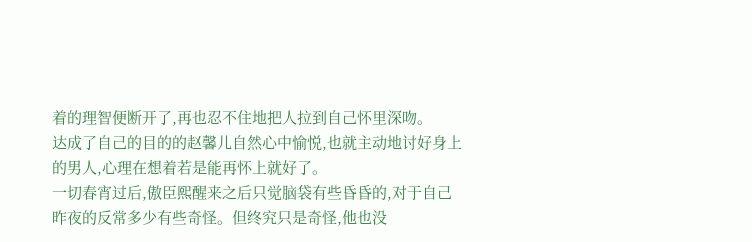着的理智便断开了,再也忍不住地把人拉到自己怀里深吻。
达成了自己的目的的赵馨儿自然心中愉悦,也就主动地讨好身上的男人,心理在想着若是能再怀上就好了。
一切春宵过后,傲臣熙醒来之后只觉脑袋有些昏昏的,对于自己昨夜的反常多少有些奇怪。但终究只是奇怪,他也没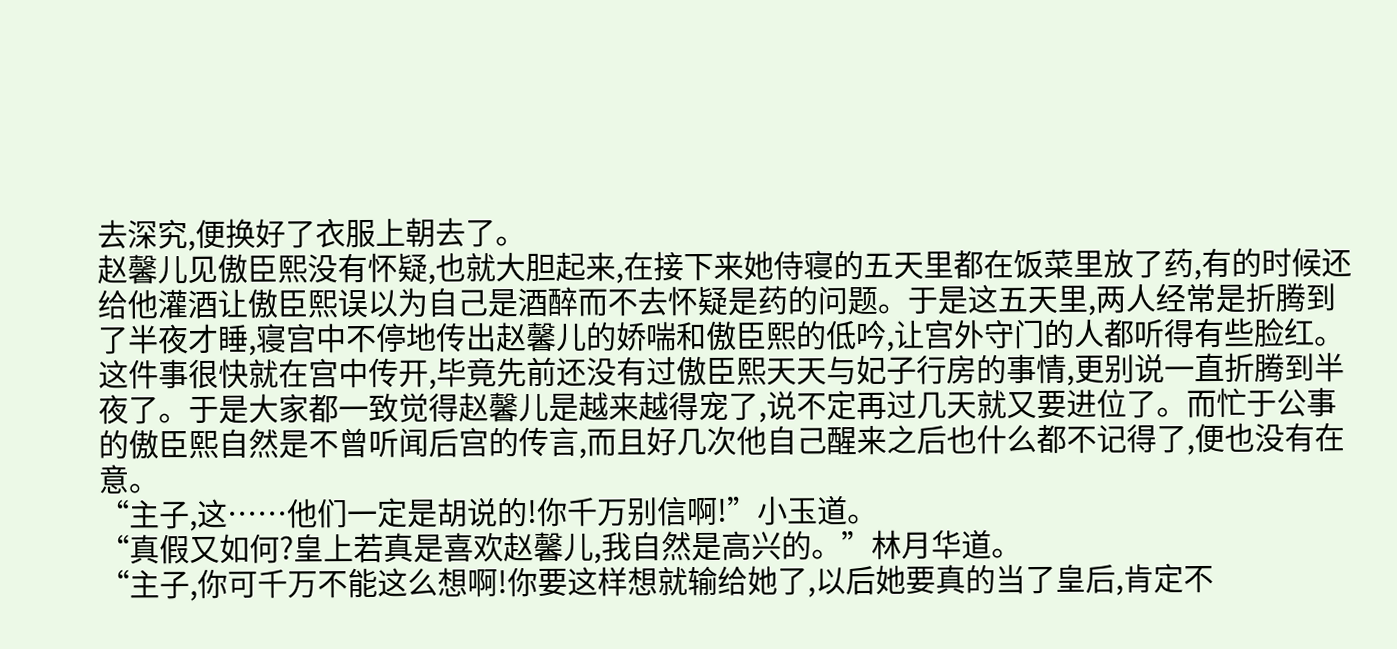去深究,便换好了衣服上朝去了。
赵馨儿见傲臣熙没有怀疑,也就大胆起来,在接下来她侍寝的五天里都在饭菜里放了药,有的时候还给他灌酒让傲臣熙误以为自己是酒醉而不去怀疑是药的问题。于是这五天里,两人经常是折腾到了半夜才睡,寝宫中不停地传出赵馨儿的娇喘和傲臣熙的低吟,让宫外守门的人都听得有些脸红。
这件事很快就在宫中传开,毕竟先前还没有过傲臣熙天天与妃子行房的事情,更别说一直折腾到半夜了。于是大家都一致觉得赵馨儿是越来越得宠了,说不定再过几天就又要进位了。而忙于公事的傲臣熙自然是不曾听闻后宫的传言,而且好几次他自己醒来之后也什么都不记得了,便也没有在意。
“主子,这……他们一定是胡说的!你千万别信啊!”小玉道。
“真假又如何?皇上若真是喜欢赵馨儿,我自然是高兴的。”林月华道。
“主子,你可千万不能这么想啊!你要这样想就输给她了,以后她要真的当了皇后,肯定不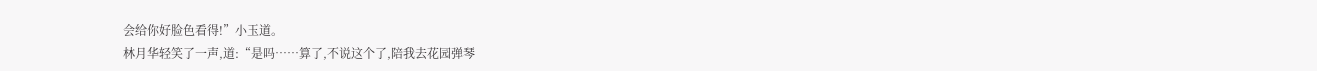会给你好脸色看得!”小玉道。
林月华轻笑了一声,道:“是吗……算了,不说这个了,陪我去花园弹琴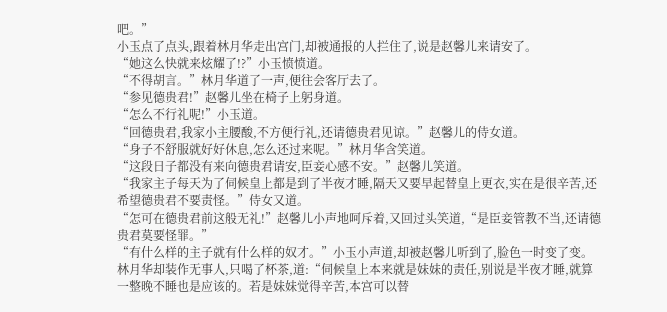吧。”
小玉点了点头,跟着林月华走出宫门,却被通报的人拦住了,说是赵馨儿来请安了。
“她这么快就来炫耀了!?”小玉愤愤道。
“不得胡言。”林月华道了一声,便往会客厅去了。
“参见德贵君!”赵馨儿坐在椅子上躬身道。
“怎么不行礼呢!”小玉道。
“回德贵君,我家小主腰酸,不方便行礼,还请德贵君见谅。”赵馨儿的侍女道。
“身子不舒服就好好休息,怎么还过来呢。”林月华含笑道。
“这段日子都没有来向德贵君请安,臣妾心感不安。”赵馨儿笑道。
“我家主子每天为了伺候皇上都是到了半夜才睡,隔天又要早起替皇上更衣,实在是很辛苦,还希望德贵君不要责怪。”侍女又道。
“怎可在德贵君前这般无礼!”赵馨儿小声地呵斥着,又回过头笑道,“是臣妾管教不当,还请德贵君莫要怪罪。”
“有什么样的主子就有什么样的奴才。”小玉小声道,却被赵馨儿听到了,脸色一时变了变。
林月华却装作无事人,只喝了杯茶,道:“伺候皇上本来就是妹妹的责任,别说是半夜才睡,就算一整晚不睡也是应该的。若是妹妹觉得辛苦,本宫可以替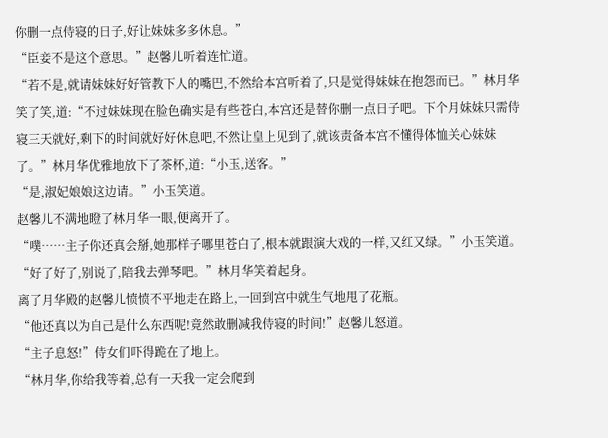你删一点侍寝的日子,好让妹妹多多休息。”
“臣妾不是这个意思。”赵馨儿听着连忙道。
“若不是,就请妹妹好好管教下人的嘴巴,不然给本宫听着了,只是觉得妹妹在抱怨而已。”林月华笑了笑,道:“不过妹妹现在脸色确实是有些苍白,本宫还是替你删一点日子吧。下个月妹妹只需侍寝三天就好,剩下的时间就好好休息吧,不然让皇上见到了,就该责备本宫不懂得体恤关心妹妹了。”林月华优雅地放下了茶杯,道:“小玉,送客。”
“是,淑妃娘娘这边请。”小玉笑道。
赵馨儿不满地瞪了林月华一眼,便离开了。
“噗……主子你还真会掰,她那样子哪里苍白了,根本就跟演大戏的一样,又红又绿。”小玉笑道。
“好了好了,别说了,陪我去弹琴吧。”林月华笑着起身。
离了月华殿的赵馨儿愤愤不平地走在路上,一回到宫中就生气地甩了花瓶。
“他还真以为自己是什么东西呢!竟然敢删减我侍寝的时间!”赵馨儿怒道。
“主子息怒!”侍女们吓得跪在了地上。
“林月华,你给我等着,总有一天我一定会爬到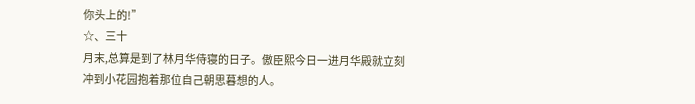你头上的!”
☆、三十
月末,总算是到了林月华侍寝的日子。傲臣熙今日一进月华殿就立刻冲到小花园抱着那位自己朝思暮想的人。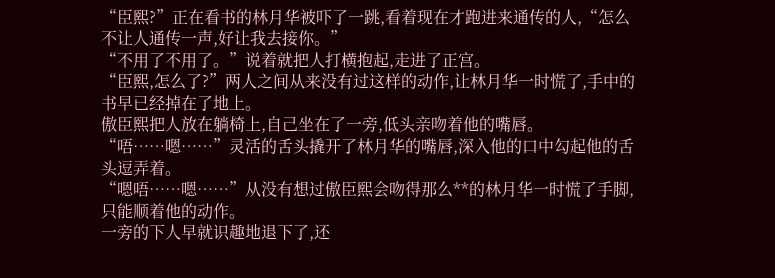“臣熙?”正在看书的林月华被吓了一跳,看着现在才跑进来通传的人,“怎么不让人通传一声,好让我去接你。”
“不用了不用了。”说着就把人打横抱起,走进了正宫。
“臣熙,怎么了?”两人之间从来没有过这样的动作,让林月华一时慌了,手中的书早已经掉在了地上。
傲臣熙把人放在躺椅上,自己坐在了一旁,低头亲吻着他的嘴唇。
“唔……嗯……”灵活的舌头撬开了林月华的嘴唇,深入他的口中勾起他的舌头逗弄着。
“嗯唔……嗯……”从没有想过傲臣熙会吻得那么**的林月华一时慌了手脚,只能顺着他的动作。
一旁的下人早就识趣地退下了,还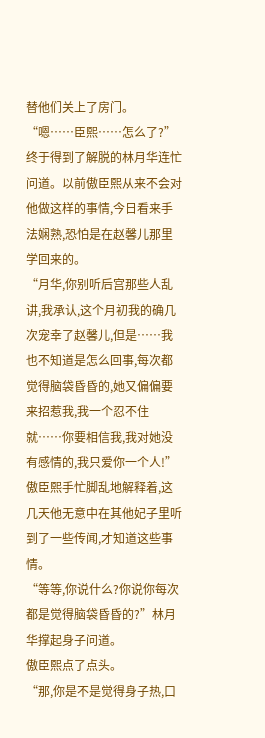替他们关上了房门。
“嗯……臣熙……怎么了?”终于得到了解脱的林月华连忙问道。以前傲臣熙从来不会对他做这样的事情,今日看来手法娴熟,恐怕是在赵馨儿那里学回来的。
“月华,你别听后宫那些人乱讲,我承认,这个月初我的确几次宠幸了赵馨儿,但是……我也不知道是怎么回事,每次都觉得脑袋昏昏的,她又偏偏要来招惹我,我一个忍不住就……你要相信我,我对她没有感情的,我只爱你一个人!”傲臣熙手忙脚乱地解释着,这几天他无意中在其他妃子里听到了一些传闻,才知道这些事情。
“等等,你说什么?你说你每次都是觉得脑袋昏昏的?”林月华撑起身子问道。
傲臣熙点了点头。
“那,你是不是觉得身子热,口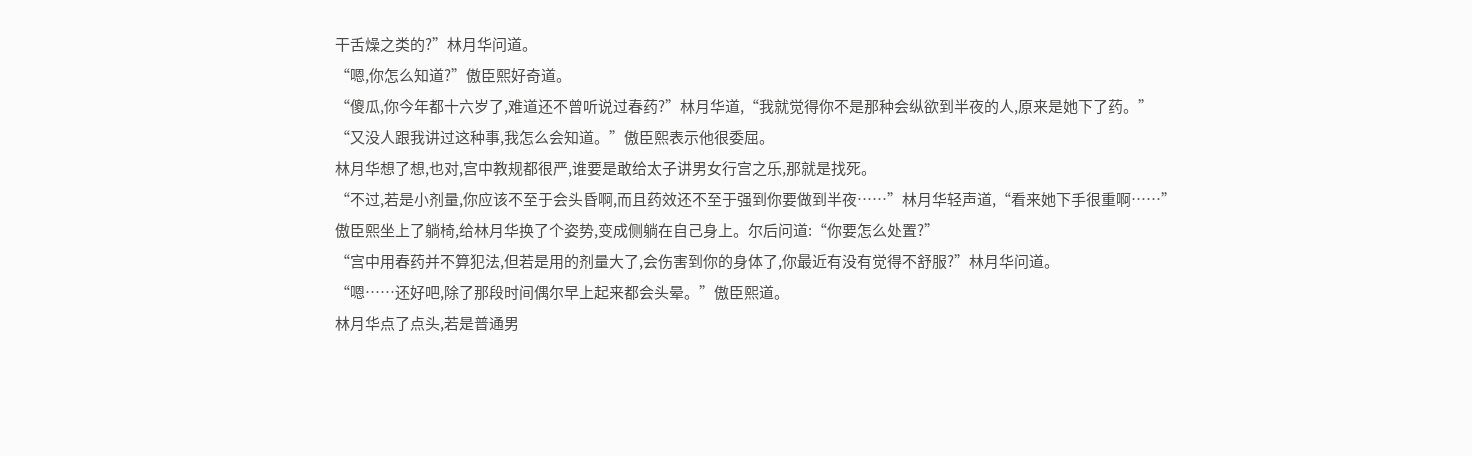干舌燥之类的?”林月华问道。
“嗯,你怎么知道?”傲臣熙好奇道。
“傻瓜,你今年都十六岁了,难道还不曾听说过春药?”林月华道,“我就觉得你不是那种会纵欲到半夜的人,原来是她下了药。”
“又没人跟我讲过这种事,我怎么会知道。”傲臣熙表示他很委屈。
林月华想了想,也对,宫中教规都很严,谁要是敢给太子讲男女行宫之乐,那就是找死。
“不过,若是小剂量,你应该不至于会头昏啊,而且药效还不至于强到你要做到半夜……”林月华轻声道,“看来她下手很重啊……”
傲臣熙坐上了躺椅,给林月华换了个姿势,变成侧躺在自己身上。尔后问道:“你要怎么处置?”
“宫中用春药并不算犯法,但若是用的剂量大了,会伤害到你的身体了,你最近有没有觉得不舒服?”林月华问道。
“嗯……还好吧,除了那段时间偶尔早上起来都会头晕。”傲臣熙道。
林月华点了点头,若是普通男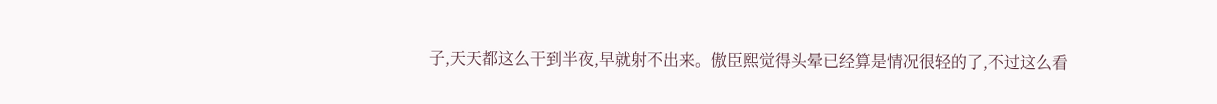子,天天都这么干到半夜,早就射不出来。傲臣熙觉得头晕已经算是情况很轻的了,不过这么看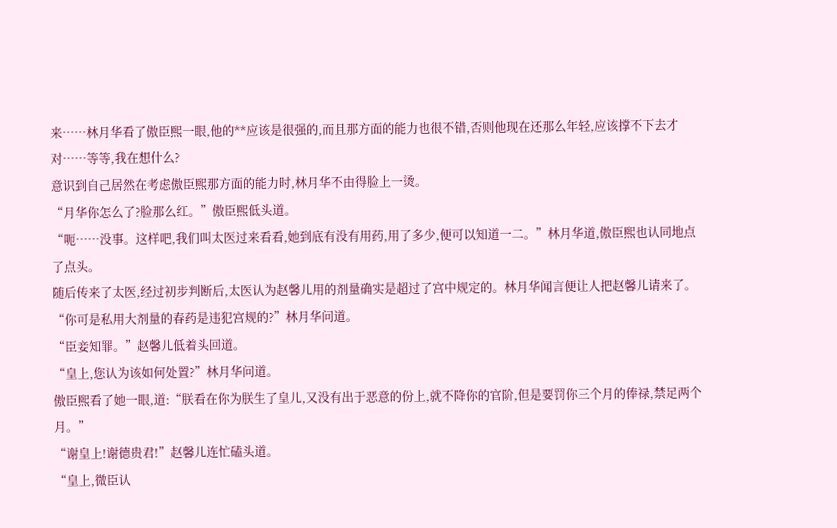来……林月华看了傲臣熙一眼,他的**应该是很强的,而且那方面的能力也很不错,否则他现在还那么年轻,应该撑不下去才对……等等,我在想什么?
意识到自己居然在考虑傲臣熙那方面的能力时,林月华不由得脸上一烫。
“月华你怎么了?脸那么红。”傲臣熙低头道。
“呃……没事。这样吧,我们叫太医过来看看,她到底有没有用药,用了多少,便可以知道一二。”林月华道,傲臣熙也认同地点了点头。
随后传来了太医,经过初步判断后,太医认为赵馨儿用的剂量确实是超过了宫中规定的。林月华闻言便让人把赵馨儿请来了。
“你可是私用大剂量的春药是违犯宫规的?”林月华问道。
“臣妾知罪。”赵馨儿低着头回道。
“皇上,您认为该如何处置?”林月华问道。
傲臣熙看了她一眼,道:“朕看在你为朕生了皇儿,又没有出于恶意的份上,就不降你的官阶,但是要罚你三个月的俸禄,禁足两个月。”
“谢皇上!谢德贵君!”赵馨儿连忙磕头道。
“皇上,微臣认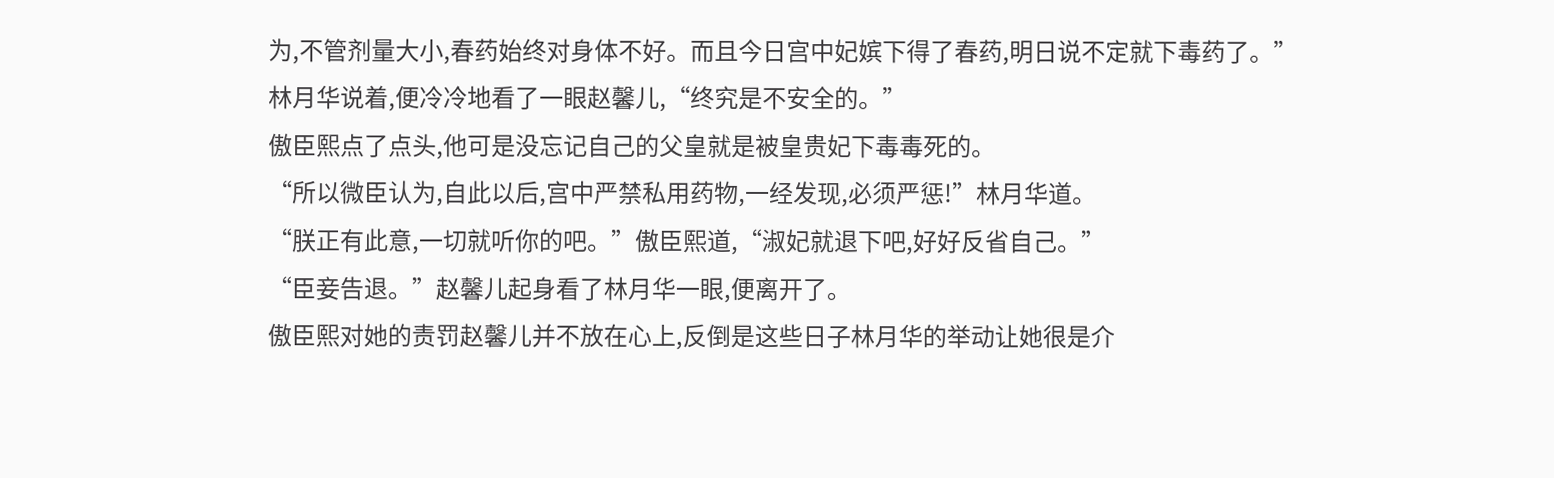为,不管剂量大小,春药始终对身体不好。而且今日宫中妃嫔下得了春药,明日说不定就下毒药了。”林月华说着,便冷冷地看了一眼赵馨儿,“终究是不安全的。”
傲臣熙点了点头,他可是没忘记自己的父皇就是被皇贵妃下毒毒死的。
“所以微臣认为,自此以后,宫中严禁私用药物,一经发现,必须严惩!”林月华道。
“朕正有此意,一切就听你的吧。”傲臣熙道,“淑妃就退下吧,好好反省自己。”
“臣妾告退。”赵馨儿起身看了林月华一眼,便离开了。
傲臣熙对她的责罚赵馨儿并不放在心上,反倒是这些日子林月华的举动让她很是介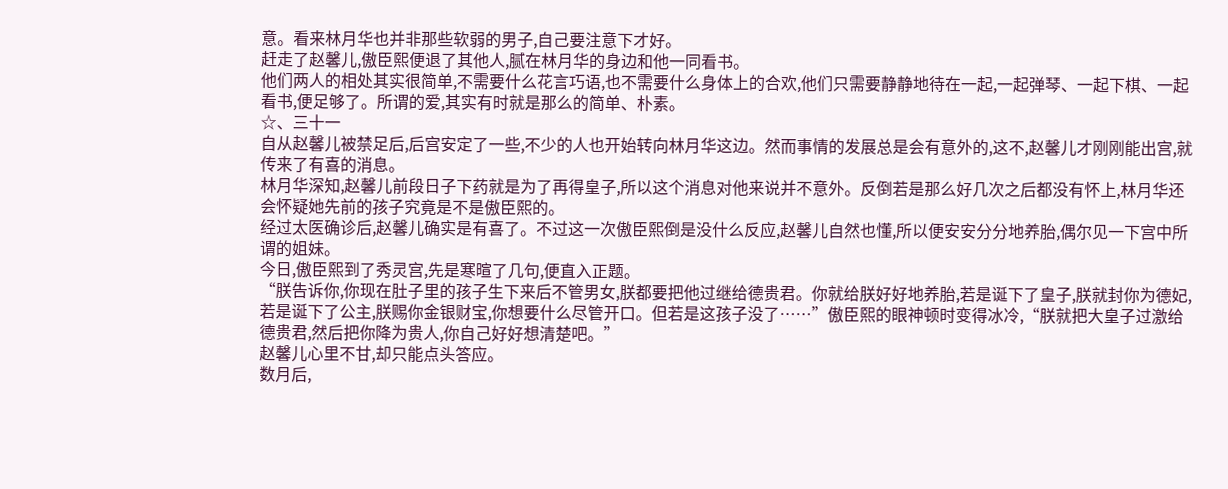意。看来林月华也并非那些软弱的男子,自己要注意下才好。
赶走了赵馨儿,傲臣熙便退了其他人,腻在林月华的身边和他一同看书。
他们两人的相处其实很简单,不需要什么花言巧语,也不需要什么身体上的合欢,他们只需要静静地待在一起,一起弹琴、一起下棋、一起看书,便足够了。所谓的爱,其实有时就是那么的简单、朴素。
☆、三十一
自从赵馨儿被禁足后,后宫安定了一些,不少的人也开始转向林月华这边。然而事情的发展总是会有意外的,这不,赵馨儿才刚刚能出宫,就传来了有喜的消息。
林月华深知,赵馨儿前段日子下药就是为了再得皇子,所以这个消息对他来说并不意外。反倒若是那么好几次之后都没有怀上,林月华还会怀疑她先前的孩子究竟是不是傲臣熙的。
经过太医确诊后,赵馨儿确实是有喜了。不过这一次傲臣熙倒是没什么反应,赵馨儿自然也懂,所以便安安分分地养胎,偶尔见一下宫中所谓的姐妹。
今日,傲臣熙到了秀灵宫,先是寒暄了几句,便直入正题。
“朕告诉你,你现在肚子里的孩子生下来后不管男女,朕都要把他过继给德贵君。你就给朕好好地养胎,若是诞下了皇子,朕就封你为德妃,若是诞下了公主,朕赐你金银财宝,你想要什么尽管开口。但若是这孩子没了……”傲臣熙的眼神顿时变得冰冷,“朕就把大皇子过激给德贵君,然后把你降为贵人,你自己好好想清楚吧。”
赵馨儿心里不甘,却只能点头答应。
数月后,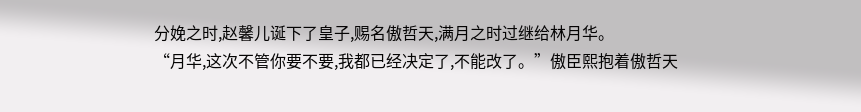分娩之时,赵馨儿诞下了皇子,赐名傲哲天,满月之时过继给林月华。
“月华,这次不管你要不要,我都已经决定了,不能改了。”傲臣熙抱着傲哲天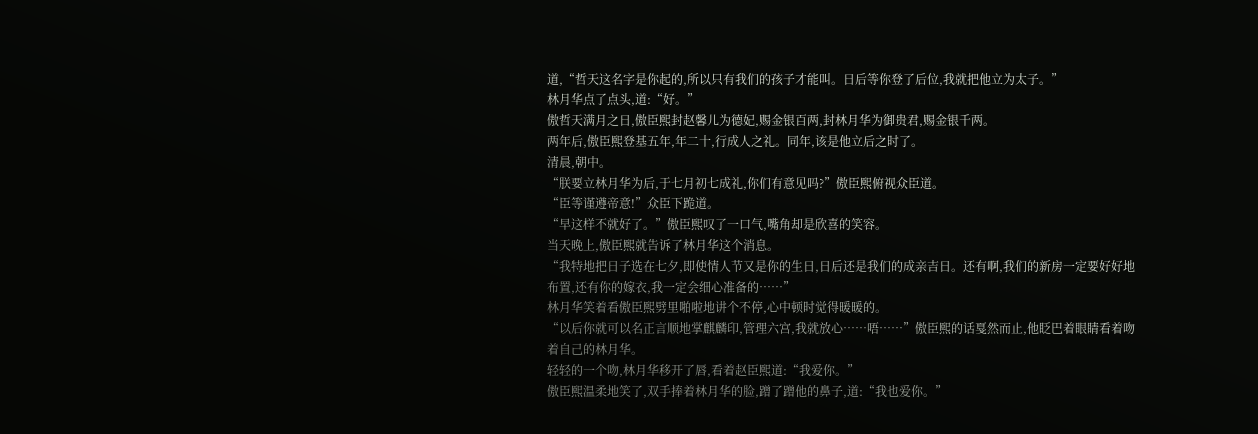道,“哲天这名字是你起的,所以只有我们的孩子才能叫。日后等你登了后位,我就把他立为太子。”
林月华点了点头,道:“好。”
傲哲天满月之日,傲臣熙封赵馨儿为德妃,赐金银百两,封林月华为御贵君,赐金银千两。
两年后,傲臣熙登基五年,年二十,行成人之礼。同年,该是他立后之时了。
清晨,朝中。
“朕要立林月华为后,于七月初七成礼,你们有意见吗?”傲臣熙俯视众臣道。
“臣等谨遵帝意!”众臣下跪道。
“早这样不就好了。”傲臣熙叹了一口气,嘴角却是欣喜的笑容。
当天晚上,傲臣熙就告诉了林月华这个消息。
“我特地把日子选在七夕,即使情人节又是你的生日,日后还是我们的成亲吉日。还有啊,我们的新房一定要好好地布置,还有你的嫁衣,我一定会细心准备的……”
林月华笑着看傲臣熙劈里啪啦地讲个不停,心中顿时觉得暖暖的。
“以后你就可以名正言顺地掌麒麟印,管理六宫,我就放心……唔……”傲臣熙的话戛然而止,他眨巴着眼睛看着吻着自己的林月华。
轻轻的一个吻,林月华移开了唇,看着赵臣熙道:“我爱你。”
傲臣熙温柔地笑了,双手捧着林月华的脸,蹭了蹭他的鼻子,道:“我也爱你。”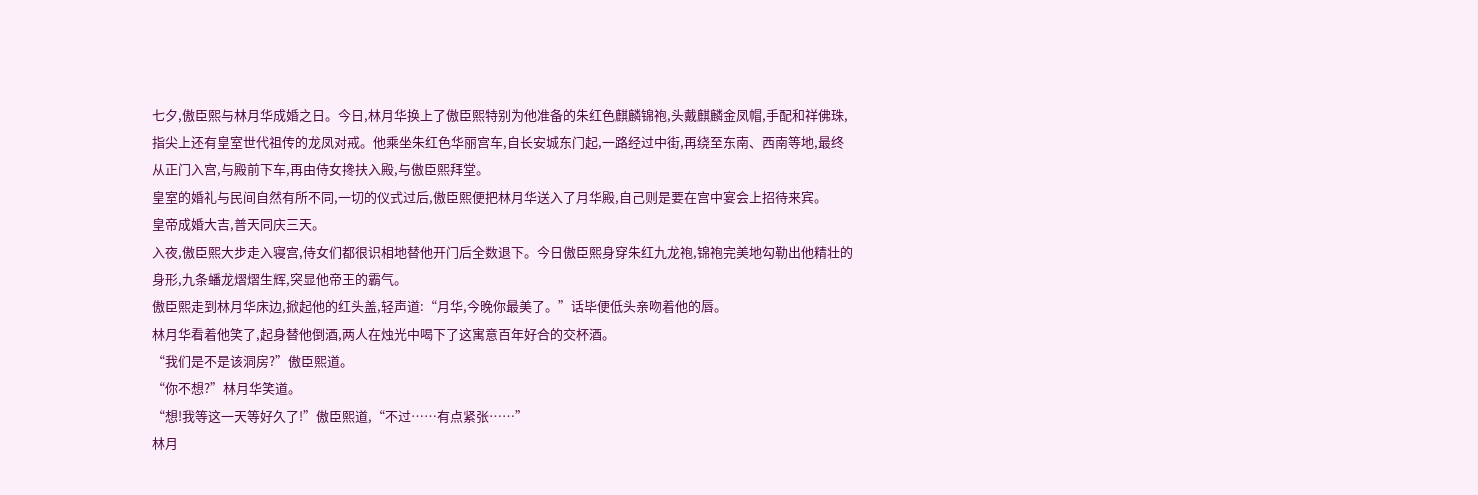七夕,傲臣熙与林月华成婚之日。今日,林月华换上了傲臣熙特别为他准备的朱红色麒麟锦袍,头戴麒麟金凤帽,手配和祥佛珠,指尖上还有皇室世代祖传的龙凤对戒。他乘坐朱红色华丽宫车,自长安城东门起,一路经过中街,再绕至东南、西南等地,最终从正门入宫,与殿前下车,再由侍女搀扶入殿,与傲臣熙拜堂。
皇室的婚礼与民间自然有所不同,一切的仪式过后,傲臣熙便把林月华送入了月华殿,自己则是要在宫中宴会上招待来宾。
皇帝成婚大吉,普天同庆三天。
入夜,傲臣熙大步走入寝宫,侍女们都很识相地替他开门后全数退下。今日傲臣熙身穿朱红九龙袍,锦袍完美地勾勒出他精壮的身形,九条蟠龙熠熠生辉,突显他帝王的霸气。
傲臣熙走到林月华床边,掀起他的红头盖,轻声道:“月华,今晚你最美了。”话毕便低头亲吻着他的唇。
林月华看着他笑了,起身替他倒酒,两人在烛光中喝下了这寓意百年好合的交杯酒。
“我们是不是该洞房?”傲臣熙道。
“你不想?”林月华笑道。
“想!我等这一天等好久了!”傲臣熙道,“不过……有点紧张……”
林月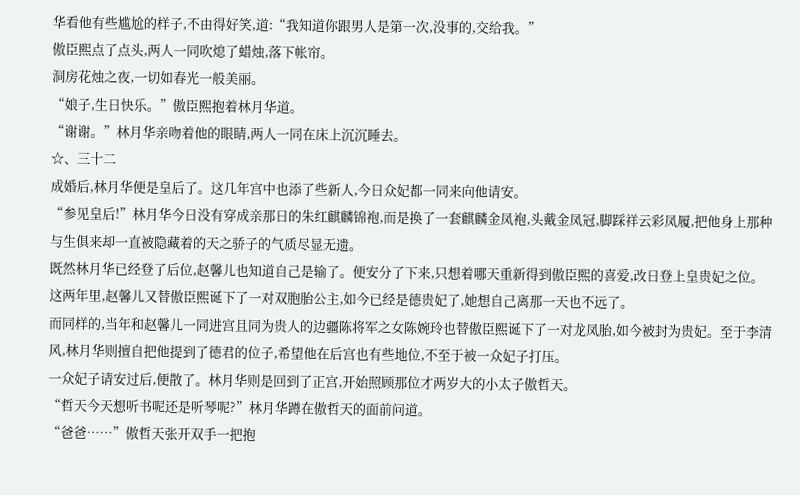华看他有些尴尬的样子,不由得好笑,道:“我知道你跟男人是第一次,没事的,交给我。”
傲臣熙点了点头,两人一同吹熄了蜡烛,落下帐帘。
洞房花烛之夜,一切如春光一般美丽。
“娘子,生日快乐。”傲臣熙抱着林月华道。
“谢谢。”林月华亲吻着他的眼睛,两人一同在床上沉沉睡去。
☆、三十二
成婚后,林月华便是皇后了。这几年宫中也添了些新人,今日众妃都一同来向他请安。
“参见皇后!”林月华今日没有穿成亲那日的朱红麒麟锦袍,而是换了一套麒麟金凤袍,头戴金凤冠,脚踩祥云彩凤履,把他身上那种与生俱来却一直被隐藏着的天之骄子的气质尽显无遗。
既然林月华已经登了后位,赵馨儿也知道自己是输了。便安分了下来,只想着哪天重新得到傲臣熙的喜爱,改日登上皇贵妃之位。这两年里,赵馨儿又替傲臣熙诞下了一对双胞胎公主,如今已经是德贵妃了,她想自己离那一天也不远了。
而同样的,当年和赵馨儿一同进宫且同为贵人的边疆陈将军之女陈婉玲也替傲臣熙诞下了一对龙凤胎,如今被封为贵妃。至于李清风,林月华则擅自把他提到了德君的位子,希望他在后宫也有些地位,不至于被一众妃子打压。
一众妃子请安过后,便散了。林月华则是回到了正宫,开始照顾那位才两岁大的小太子傲哲天。
“哲天今天想听书呢还是听琴呢?”林月华蹲在傲哲天的面前问道。
“爸爸……”傲哲天张开双手一把抱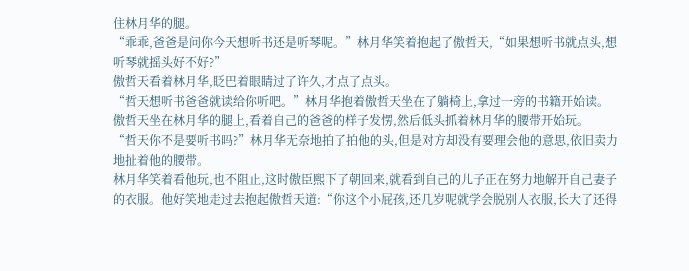住林月华的腿。
“乖乖,爸爸是问你今天想听书还是听琴呢。”林月华笑着抱起了傲哲天,“如果想听书就点头,想听琴就摇头好不好?”
傲哲天看着林月华,眨巴着眼睛过了许久,才点了点头。
“哲天想听书爸爸就读给你听吧。”林月华抱着傲哲天坐在了躺椅上,拿过一旁的书籍开始读。
傲哲天坐在林月华的腿上,看着自己的爸爸的样子发愣,然后低头抓着林月华的腰带开始玩。
“哲天你不是要听书吗?”林月华无奈地拍了拍他的头,但是对方却没有要理会他的意思,依旧卖力地扯着他的腰带。
林月华笑着看他玩,也不阻止,这时傲臣熙下了朝回来,就看到自己的儿子正在努力地解开自己妻子的衣服。他好笑地走过去抱起傲哲天道:“你这个小屁孩,还几岁呢就学会脱别人衣服,长大了还得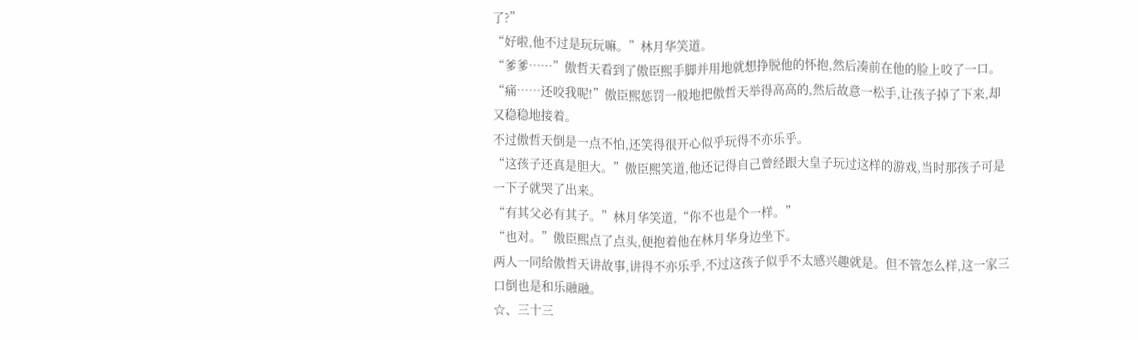了?”
“好啦,他不过是玩玩嘛。”林月华笑道。
“爹爹……”傲哲天看到了傲臣熙手脚并用地就想挣脱他的怀抱,然后凑前在他的脸上咬了一口。
“痛……还咬我呢!”傲臣熙惩罚一般地把傲哲天举得高高的,然后故意一松手,让孩子掉了下来,却又稳稳地接着。
不过傲哲天倒是一点不怕,还笑得很开心似乎玩得不亦乐乎。
“这孩子还真是胆大。”傲臣熙笑道,他还记得自己曾经跟大皇子玩过这样的游戏,当时那孩子可是一下子就哭了出来。
“有其父必有其子。”林月华笑道,“你不也是个一样。”
“也对。”傲臣熙点了点头,便抱着他在林月华身边坐下。
两人一同给傲哲天讲故事,讲得不亦乐乎,不过这孩子似乎不太感兴趣就是。但不管怎么样,这一家三口倒也是和乐融融。
☆、三十三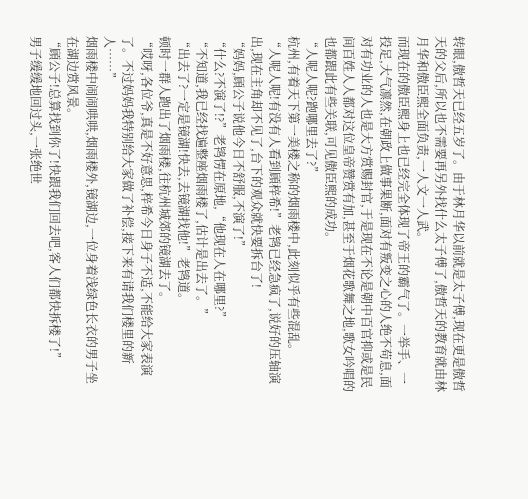转眼,傲哲天已经五岁了。由于林月华以前就是太子傅,现在更是傲哲天的父后,所以也不需要再另外找什么太子傅了,傲哲天的教育就由林月华和傲臣熙全面负责,一人文一人武。
而现在的傲臣熙身上也已经完全体现了帝王的霸气了。一举手、一投足,大气凛然,在朝政上做事果断,面对有叛变之心的人绝不苟息,面对有功业的人也是大方赏赐封官,于是现在不论是朝中百官抑或是民间百姓人人都对这位皇帝赞赏有加,甚至于烟花歌舞之地,歌女吟唱的也都跟此有些关联,可见傲臣熙的成功。
“人呢人呢?跑哪里去了?”
杭州,有着天下第一美楼之称的烟雨楼中,此刻似乎有些混乱。
“人呢人呢!有没有人看到頋梓希!”老鸨已经急疯了,说好的压轴演出,现在主角却不见了,台下的观众就快要拆台了!
“妈妈,頋公子说他今日不舒服,不演了!”
“什么?不演了!?”老鸨愣在原地,“他现在人在哪里?”
“不知道,我已经找遍整座烟雨楼了,估计是出去了。”
“出去了?一定是镜湖!快去,去镜湖找他!”老鸨道。
顿时一群人跑出了烟雨楼,往杭州城郊的镜湖去了。
“哎呀,各位爷,真是不好意思,梓希今日身子不适,不能给大家表演了。不过妈妈我特别给大家做了补偿,接下来有请我们楼里的新人……”
烟雨楼中闹闹哄哄,烟雨楼外,镜湖边,一位身着浅绿色长衣的男子坐在湖边赏风景。
“頋公子!总算找到你了!快跟我们回去吧,客人们都快拆楼了!”
男子缓缓地回过头,一张绝世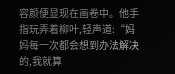容颜便显现在画卷中。他手指玩弄着柳叶,轻声道:“妈妈每一次都会想到办法解决的,我就算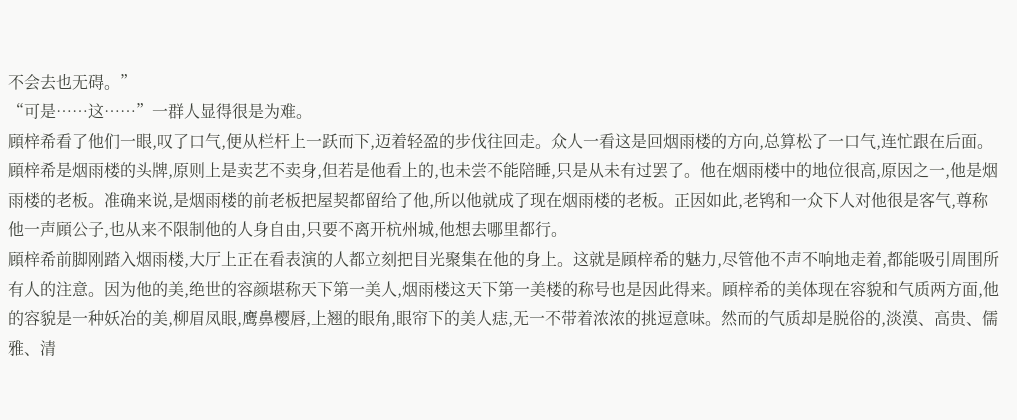不会去也无碍。”
“可是……这……”一群人显得很是为难。
頋梓希看了他们一眼,叹了口气,便从栏杆上一跃而下,迈着轻盈的步伐往回走。众人一看这是回烟雨楼的方向,总算松了一口气,连忙跟在后面。
頋梓希是烟雨楼的头牌,原则上是卖艺不卖身,但若是他看上的,也未尝不能陪睡,只是从未有过罢了。他在烟雨楼中的地位很高,原因之一,他是烟雨楼的老板。准确来说,是烟雨楼的前老板把屋契都留给了他,所以他就成了现在烟雨楼的老板。正因如此,老鸨和一众下人对他很是客气,尊称他一声頋公子,也从来不限制他的人身自由,只要不离开杭州城,他想去哪里都行。
頋梓希前脚刚踏入烟雨楼,大厅上正在看表演的人都立刻把目光聚集在他的身上。这就是頋梓希的魅力,尽管他不声不响地走着,都能吸引周围所有人的注意。因为他的美,绝世的容颜堪称天下第一美人,烟雨楼这天下第一美楼的称号也是因此得来。頋梓希的美体现在容貌和气质两方面,他的容貌是一种妖冶的美,柳眉凤眼,鹰鼻樱唇,上翘的眼角,眼帘下的美人痣,无一不带着浓浓的挑逗意味。然而的气质却是脱俗的,淡漠、高贵、儒雅、清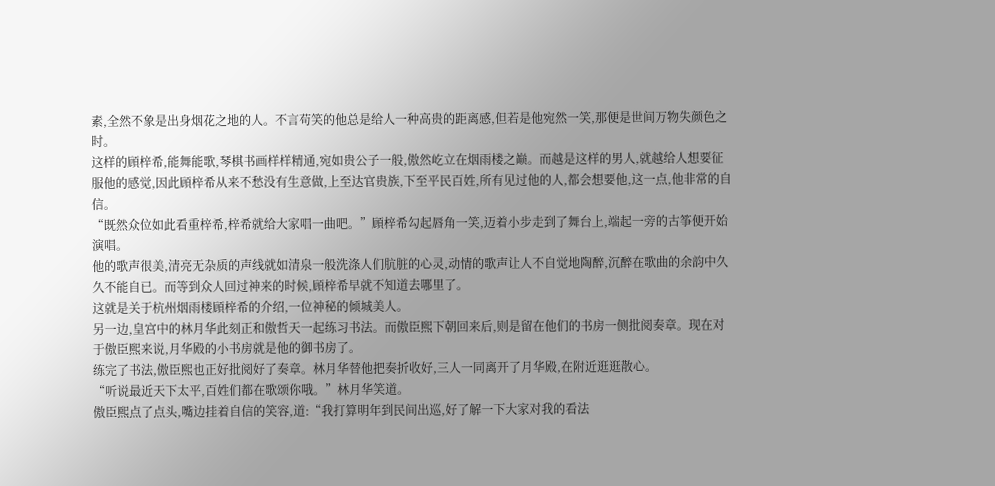素,全然不象是出身烟花之地的人。不言苟笑的他总是给人一种高贵的距离感,但若是他宛然一笑,那便是世间万物失颜色之时。
这样的頋梓希,能舞能歌,琴棋书画样样精通,宛如贵公子一般,傲然屹立在烟雨楼之巅。而越是这样的男人,就越给人想要征服他的感觉,因此頋梓希从来不愁没有生意做,上至达官贵族,下至平民百姓,所有见过他的人,都会想要他,这一点,他非常的自信。
“既然众位如此看重梓希,梓希就给大家唱一曲吧。”頋梓希勾起唇角一笑,迈着小步走到了舞台上,端起一旁的古筝便开始演唱。
他的歌声很美,清亮无杂质的声线就如清泉一般洗涤人们肮脏的心灵,动情的歌声让人不自觉地陶醉,沉醉在歌曲的余韵中久久不能自已。而等到众人回过神来的时候,頋梓希早就不知道去哪里了。
这就是关于杭州烟雨楼頋梓希的介绍,一位神秘的倾城美人。
另一边,皇宫中的林月华此刻正和傲哲天一起练习书法。而傲臣熙下朝回来后,则是留在他们的书房一侧批阅奏章。现在对于傲臣熙来说,月华殿的小书房就是他的御书房了。
练完了书法,傲臣熙也正好批阅好了奏章。林月华替他把奏折收好,三人一同离开了月华殿,在附近逛逛散心。
“听说最近天下太平,百姓们都在歌颂你哦。”林月华笑道。
傲臣熙点了点头,嘴边挂着自信的笑容,道:“我打算明年到民间出巡,好了解一下大家对我的看法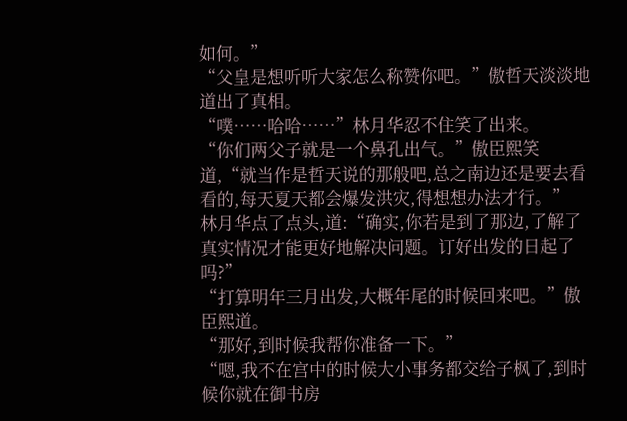如何。”
“父皇是想听听大家怎么称赞你吧。”傲哲天淡淡地道出了真相。
“噗……哈哈……”林月华忍不住笑了出来。
“你们两父子就是一个鼻孔出气。”傲臣熙笑道,“就当作是哲天说的那般吧,总之南边还是要去看看的,每天夏天都会爆发洪灾,得想想办法才行。”
林月华点了点头,道:“确实,你若是到了那边,了解了真实情况才能更好地解决问题。订好出发的日起了吗?”
“打算明年三月出发,大概年尾的时候回来吧。”傲臣熙道。
“那好,到时候我帮你准备一下。”
“嗯,我不在宫中的时候大小事务都交给子枫了,到时候你就在御书房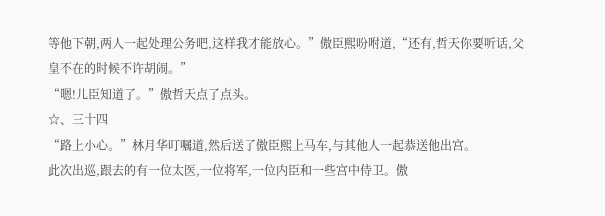等他下朝,两人一起处理公务吧,这样我才能放心。”傲臣熙吩咐道,“还有,哲天你要听话,父皇不在的时候不许胡闹。”
“嗯!儿臣知道了。”傲哲天点了点头。
☆、三十四
“路上小心。”林月华叮嘱道,然后送了傲臣熙上马车,与其他人一起恭送他出宫。
此次出巡,跟去的有一位太医,一位将军,一位内臣和一些宫中侍卫。傲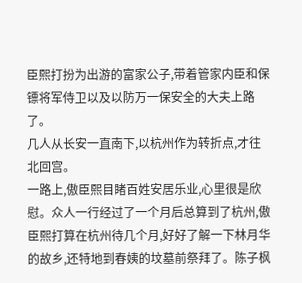臣熙打扮为出游的富家公子,带着管家内臣和保镖将军侍卫以及以防万一保安全的大夫上路了。
几人从长安一直南下,以杭州作为转折点,才往北回宫。
一路上,傲臣熙目睹百姓安居乐业,心里很是欣慰。众人一行经过了一个月后总算到了杭州,傲臣熙打算在杭州待几个月,好好了解一下林月华的故乡,还特地到春姨的坟墓前祭拜了。陈子枫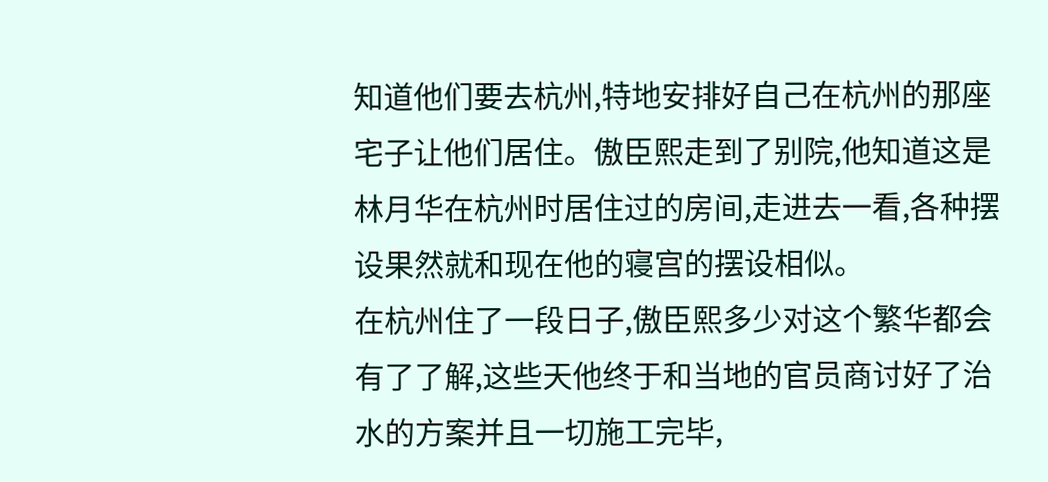知道他们要去杭州,特地安排好自己在杭州的那座宅子让他们居住。傲臣熙走到了别院,他知道这是林月华在杭州时居住过的房间,走进去一看,各种摆设果然就和现在他的寝宫的摆设相似。
在杭州住了一段日子,傲臣熙多少对这个繁华都会有了了解,这些天他终于和当地的官员商讨好了治水的方案并且一切施工完毕,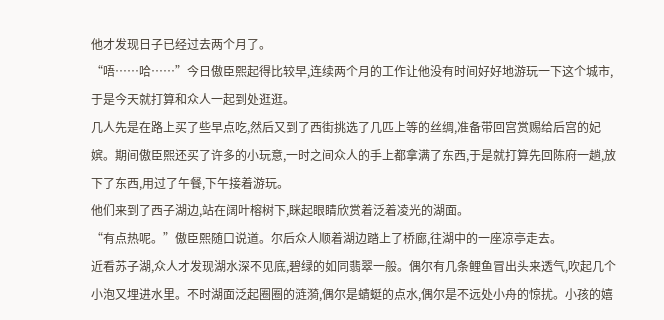他才发现日子已经过去两个月了。
“唔……哈……”今日傲臣熙起得比较早,连续两个月的工作让他没有时间好好地游玩一下这个城市,于是今天就打算和众人一起到处逛逛。
几人先是在路上买了些早点吃,然后又到了西街挑选了几匹上等的丝绸,准备带回宫赏赐给后宫的妃嫔。期间傲臣熙还买了许多的小玩意,一时之间众人的手上都拿满了东西,于是就打算先回陈府一趟,放下了东西,用过了午餐,下午接着游玩。
他们来到了西子湖边,站在阔叶榕树下,眯起眼睛欣赏着泛着凌光的湖面。
“有点热呢。”傲臣熙随口说道。尔后众人顺着湖边踏上了桥廊,往湖中的一座凉亭走去。
近看苏子湖,众人才发现湖水深不见底,碧绿的如同翡翠一般。偶尔有几条鲤鱼冒出头来透气,吹起几个小泡又埋进水里。不时湖面泛起圈圈的涟漪,偶尔是蜻蜓的点水,偶尔是不远处小舟的惊扰。小孩的嬉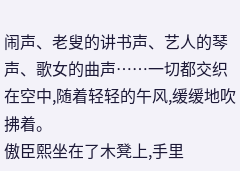闹声、老叟的讲书声、艺人的琴声、歌女的曲声……一切都交织在空中,随着轻轻的午风,缓缓地吹拂着。
傲臣熙坐在了木凳上,手里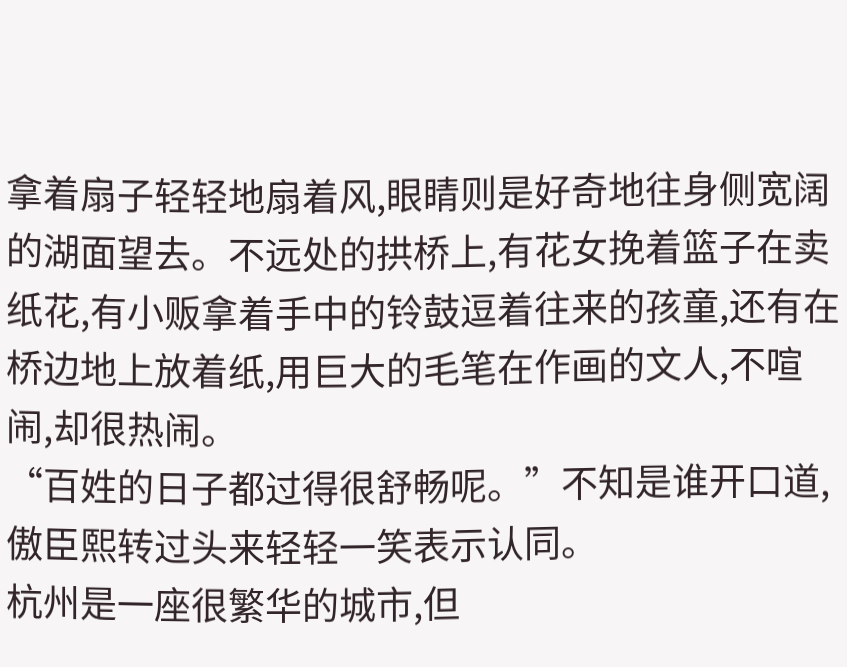拿着扇子轻轻地扇着风,眼睛则是好奇地往身侧宽阔的湖面望去。不远处的拱桥上,有花女挽着篮子在卖纸花,有小贩拿着手中的铃鼓逗着往来的孩童,还有在桥边地上放着纸,用巨大的毛笔在作画的文人,不喧闹,却很热闹。
“百姓的日子都过得很舒畅呢。”不知是谁开口道,傲臣熙转过头来轻轻一笑表示认同。
杭州是一座很繁华的城市,但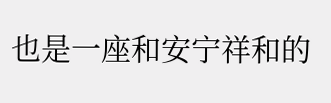也是一座和安宁祥和的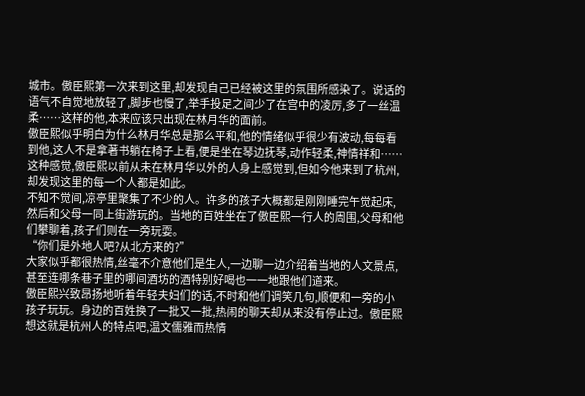城市。傲臣熙第一次来到这里,却发现自己已经被这里的氛围所感染了。说话的语气不自觉地放轻了,脚步也慢了,举手投足之间少了在宫中的凌厉,多了一丝温柔……这样的他,本来应该只出现在林月华的面前。
傲臣熙似乎明白为什么林月华总是那么平和,他的情绪似乎很少有波动,每每看到他,这人不是拿著书躺在椅子上看,便是坐在琴边抚琴,动作轻柔,神情祥和……这种感觉,傲臣熙以前从未在林月华以外的人身上感觉到,但如今他来到了杭州,却发现这里的每一个人都是如此。
不知不觉间,凉亭里聚集了不少的人。许多的孩子大概都是刚刚睡完午觉起床,然后和父母一同上街游玩的。当地的百姓坐在了傲臣熙一行人的周围,父母和他们攀聊着,孩子们则在一旁玩耍。
“你们是外地人吧?从北方来的?”
大家似乎都很热情,丝毫不介意他们是生人,一边聊一边介绍着当地的人文景点,甚至连哪条巷子里的哪间酒坊的酒特别好喝也一一地跟他们道来。
傲臣熙兴致昂扬地听着年轻夫妇们的话,不时和他们调笑几句,顺便和一旁的小孩子玩玩。身边的百姓换了一批又一批,热闹的聊天却从来没有停止过。傲臣熙想这就是杭州人的特点吧,温文儒雅而热情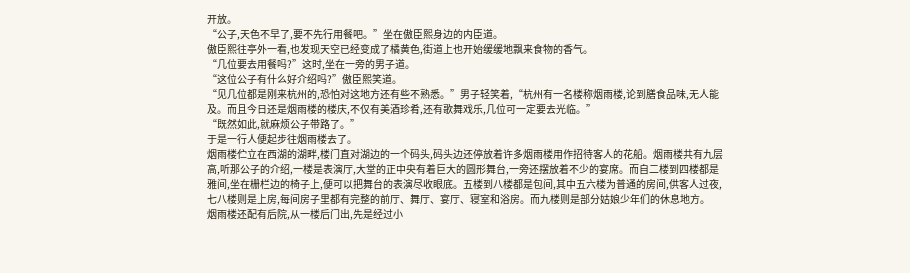开放。
“公子,天色不早了,要不先行用餐吧。”坐在傲臣熙身边的内臣道。
傲臣熙往亭外一看,也发现天空已经变成了橘黄色,街道上也开始缓缓地飘来食物的香气。
“几位要去用餐吗?”这时,坐在一旁的男子道。
“这位公子有什么好介绍吗?”傲臣熙笑道。
“见几位都是刚来杭州的,恐怕对这地方还有些不熟悉。”男子轻笑着,“杭州有一名楼称烟雨楼,论到膳食品味,无人能及。而且今日还是烟雨楼的楼庆,不仅有美酒珍肴,还有歌舞戏乐,几位可一定要去光临。”
“既然如此,就麻烦公子带路了。”
于是一行人便起步往烟雨楼去了。
烟雨楼伫立在西湖的湖畔,楼门直对湖边的一个码头,码头边还停放着许多烟雨楼用作招待客人的花船。烟雨楼共有九层高,听那公子的介绍,一楼是表演厅,大堂的正中央有着巨大的圆形舞台,一旁还摆放着不少的宴席。而自二楼到四楼都是雅间,坐在栅栏边的椅子上,便可以把舞台的表演尽收眼底。五楼到八楼都是包间,其中五六楼为普通的房间,供客人过夜,七八楼则是上房,每间房子里都有完整的前厅、舞厅、宴厅、寝室和浴房。而九楼则是部分姑娘少年们的休息地方。
烟雨楼还配有后院,从一楼后门出,先是经过小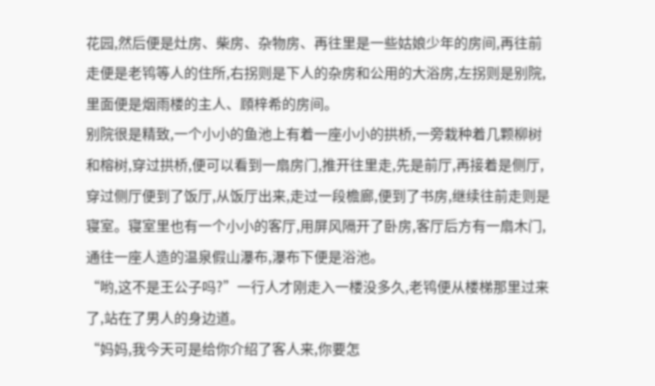花园,然后便是灶房、柴房、杂物房、再往里是一些姑娘少年的房间,再往前走便是老鸨等人的住所,右拐则是下人的杂房和公用的大浴房,左拐则是别院,里面便是烟雨楼的主人、頋梓希的房间。
别院很是精致,一个小小的鱼池上有着一座小小的拱桥,一旁栽种着几颗柳树和榕树,穿过拱桥,便可以看到一扇房门,推开往里走,先是前厅,再接着是侧厅,穿过侧厅便到了饭厅,从饭厅出来,走过一段檐廊,便到了书房,继续往前走则是寝室。寝室里也有一个小小的客厅,用屏风隔开了卧房,客厅后方有一扇木门,通往一座人造的温泉假山瀑布,瀑布下便是浴池。
“哟,这不是王公子吗?”一行人才刚走入一楼没多久,老鸨便从楼梯那里过来了,站在了男人的身边道。
“妈妈,我今天可是给你介绍了客人来,你要怎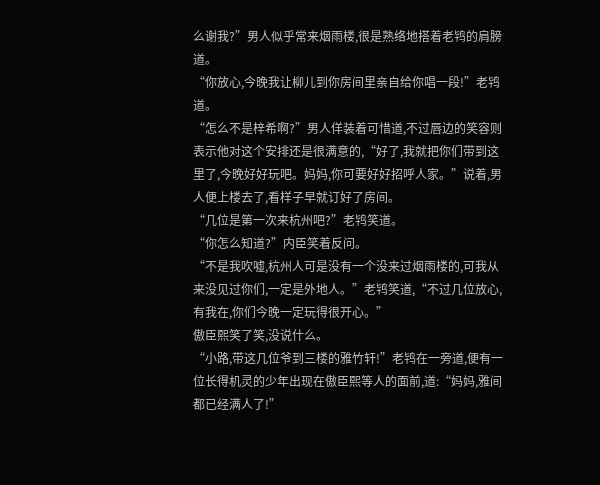么谢我?”男人似乎常来烟雨楼,很是熟络地搭着老鸨的肩膀道。
“你放心,今晚我让柳儿到你房间里亲自给你唱一段!”老鸨道。
“怎么不是梓希啊?”男人佯装着可惜道,不过唇边的笑容则表示他对这个安排还是很满意的,“好了,我就把你们带到这里了,今晚好好玩吧。妈妈,你可要好好招呼人家。”说着,男人便上楼去了,看样子早就订好了房间。
“几位是第一次来杭州吧?”老鸨笑道。
“你怎么知道?”内臣笑着反问。
“不是我吹嘘,杭州人可是没有一个没来过烟雨楼的,可我从来没见过你们,一定是外地人。”老鸨笑道,“不过几位放心,有我在,你们今晚一定玩得很开心。”
傲臣熙笑了笑,没说什么。
“小路,带这几位爷到三楼的雅竹轩!”老鸨在一旁道,便有一位长得机灵的少年出现在傲臣熙等人的面前,道:“妈妈,雅间都已经满人了!”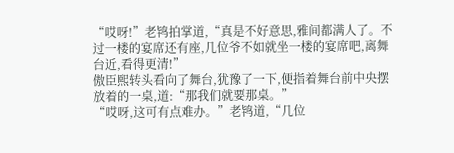“哎呀!”老鸨拍掌道,“真是不好意思,雅间都满人了。不过一楼的宴席还有座,几位爷不如就坐一楼的宴席吧,离舞台近,看得更清!”
傲臣熙转头看向了舞台,犹豫了一下,便指着舞台前中央摆放着的一桌,道:“那我们就要那桌。”
“哎呀,这可有点难办。”老鸨道,“几位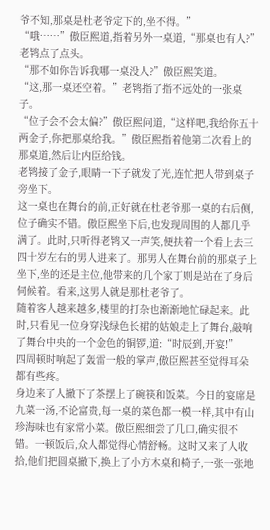爷不知,那桌是杜老爷定下的,坐不得。”
“哦……”傲臣熙道,指着另外一桌道,“那桌也有人?”
老鸨点了点头。
“那不如你告诉我哪一桌没人?”傲臣熙笑道。
“这,那一桌还空着。”老鸨指了指不远处的一张桌子。
“位子会不会太偏?”傲臣熙问道,“这样吧,我给你五十两金子,你把那桌给我。”傲臣熙指着他第二次看上的那桌道,然后让内臣给钱。
老鸨接了金子,眼睛一下子就发了光,连忙把人带到桌子旁坐下。
这一桌也在舞台的前,正好就在杜老爷那一桌的右后侧,位子确实不错。傲臣熙坐下后,也发现周围的人都几乎满了。此时,只听得老鸨又一声笑,便扶着一个看上去三四十岁左右的男人进来了。那男人在舞台前的那桌子上坐下,坐的还是主位,他带来的几个家丁则是站在了身后伺候着。看来,这男人就是那杜老爷了。
随着客人越来越多,楼里的打杂也渐渐地忙碌起来。此时,只看见一位身穿浅绿色长裙的姑娘走上了舞台,敲响了舞台中央的一个金色的铜锣,道:“时辰到,开宴!”
四周顿时响起了轰雷一般的掌声,傲臣熙甚至觉得耳朵都有些疼。
身边来了人撤下了茶摆上了碗筷和饭菜。今日的宴席是九菜一汤,不论富贵,每一桌的菜色都一模一样,其中有山珍海味也有家常小菜。傲臣熙细尝了几口,确实很不错。一顿饭后,众人都觉得心情舒畅。这时又来了人收拾,他们把圆桌撤下,换上了小方木桌和椅子,一张一张地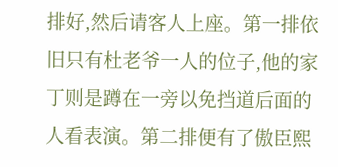排好,然后请客人上座。第一排依旧只有杜老爷一人的位子,他的家丁则是蹲在一旁以免挡道后面的人看表演。第二排便有了傲臣熙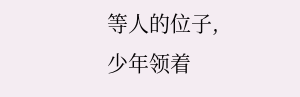等人的位子,少年领着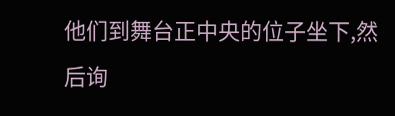他们到舞台正中央的位子坐下,然后询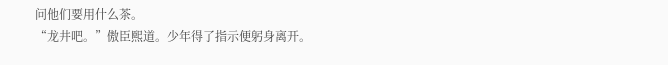问他们要用什么茶。
“龙井吧。”傲臣熙道。少年得了指示便躬身离开。